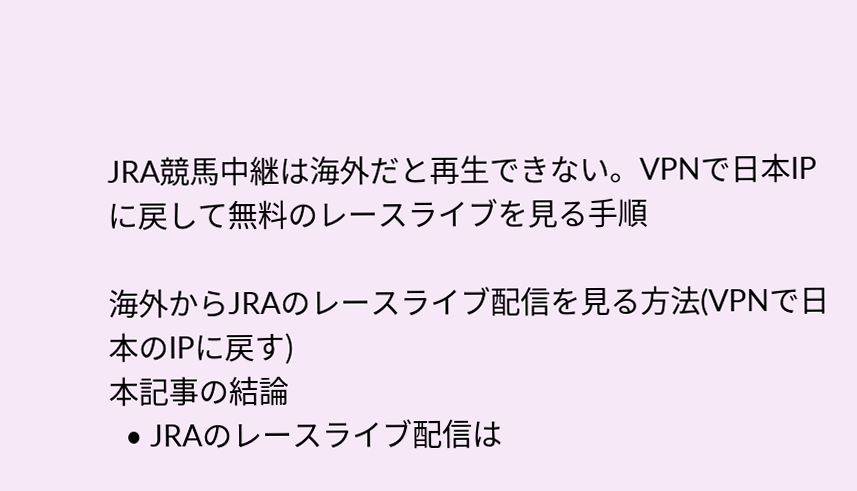JRA競馬中継は海外だと再生できない。VPNで日本IPに戻して無料のレースライブを見る手順

海外からJRAのレースライブ配信を見る方法(VPNで日本のIPに戻す)
本記事の結論
  • JRAのレースライブ配信は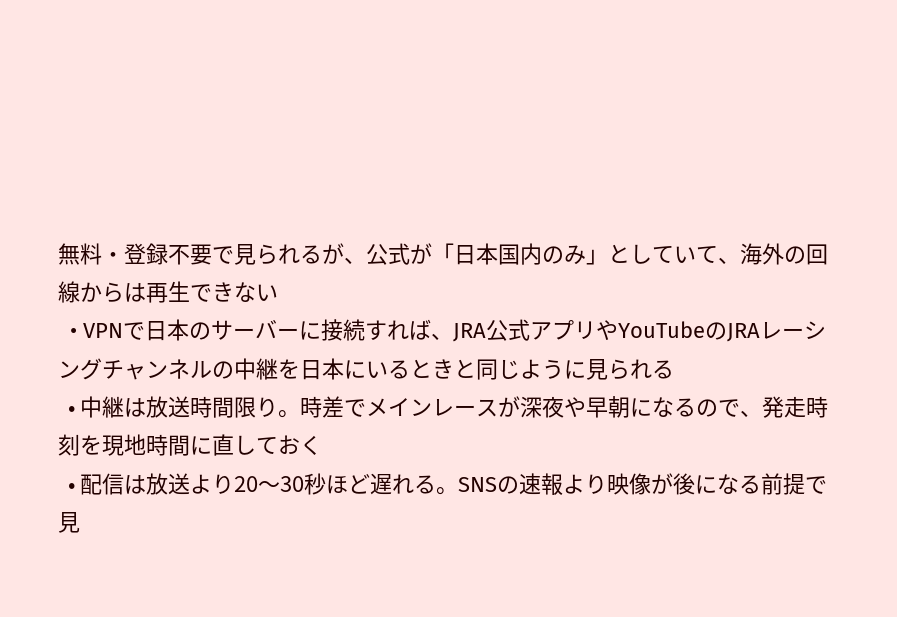無料・登録不要で見られるが、公式が「日本国内のみ」としていて、海外の回線からは再生できない
  • VPNで日本のサーバーに接続すれば、JRA公式アプリやYouTubeのJRAレーシングチャンネルの中継を日本にいるときと同じように見られる
  • 中継は放送時間限り。時差でメインレースが深夜や早朝になるので、発走時刻を現地時間に直しておく
  • 配信は放送より20〜30秒ほど遅れる。SNSの速報より映像が後になる前提で見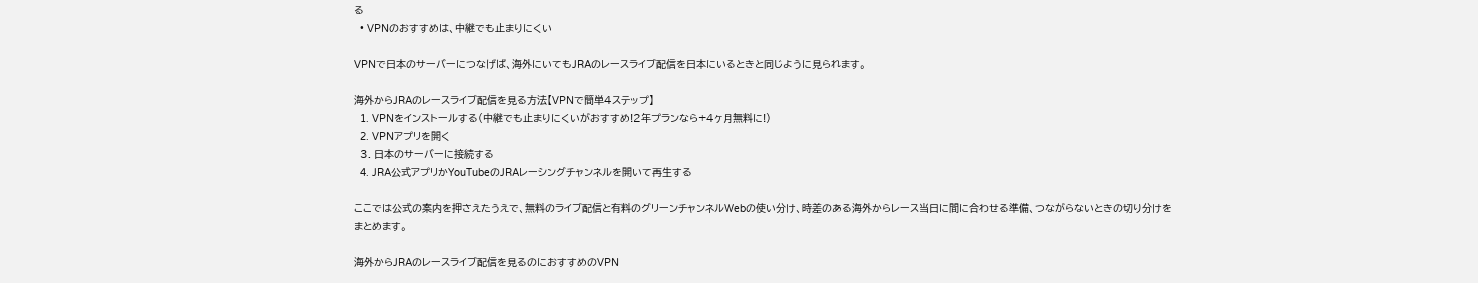る
  • VPNのおすすめは、中継でも止まりにくい

VPNで日本のサーバーにつなげば、海外にいてもJRAのレースライブ配信を日本にいるときと同じように見られます。

海外からJRAのレースライブ配信を見る方法【VPNで簡単4ステップ】
  1. VPNをインストールする(中継でも止まりにくいがおすすめ!2年プランなら+4ヶ月無料に!)
  2. VPNアプリを開く
  3. 日本のサーバーに接続する
  4. JRA公式アプリかYouTubeのJRAレーシングチャンネルを開いて再生する

ここでは公式の案内を押さえたうえで、無料のライブ配信と有料のグリーンチャンネルWebの使い分け、時差のある海外からレース当日に間に合わせる準備、つながらないときの切り分けをまとめます。

海外からJRAのレースライブ配信を見るのにおすすめのVPN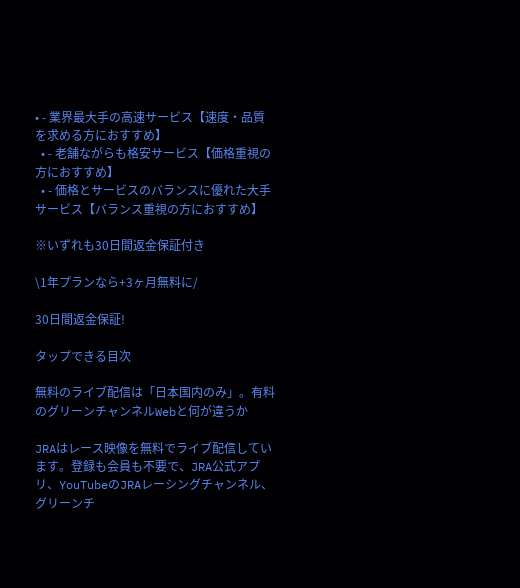• - 業界最大手の高速サービス【速度・品質を求める方におすすめ】
  • - 老舗ながらも格安サービス【価格重視の方におすすめ】
  • - 価格とサービスのバランスに優れた大手サービス【バランス重視の方におすすめ】

※いずれも30日間返金保証付き

\1年プランなら+3ヶ月無料に/

30日間返金保証!

タップできる目次

無料のライブ配信は「日本国内のみ」。有料のグリーンチャンネルWebと何が違うか

JRAはレース映像を無料でライブ配信しています。登録も会員も不要で、JRA公式アプリ、YouTubeのJRAレーシングチャンネル、グリーンチ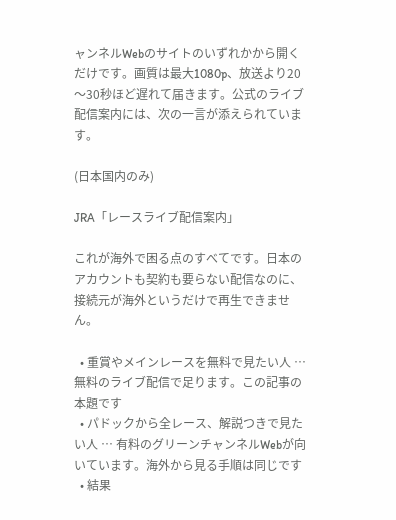ャンネルWebのサイトのいずれかから開くだけです。画質は最大1080p、放送より20〜30秒ほど遅れて届きます。公式のライブ配信案内には、次の一言が添えられています。

(日本国内のみ)

JRA「レースライブ配信案内」

これが海外で困る点のすべてです。日本のアカウントも契約も要らない配信なのに、接続元が海外というだけで再生できません。

  • 重賞やメインレースを無料で見たい人 … 無料のライブ配信で足ります。この記事の本題です
  • パドックから全レース、解説つきで見たい人 … 有料のグリーンチャンネルWebが向いています。海外から見る手順は同じです
  • 結果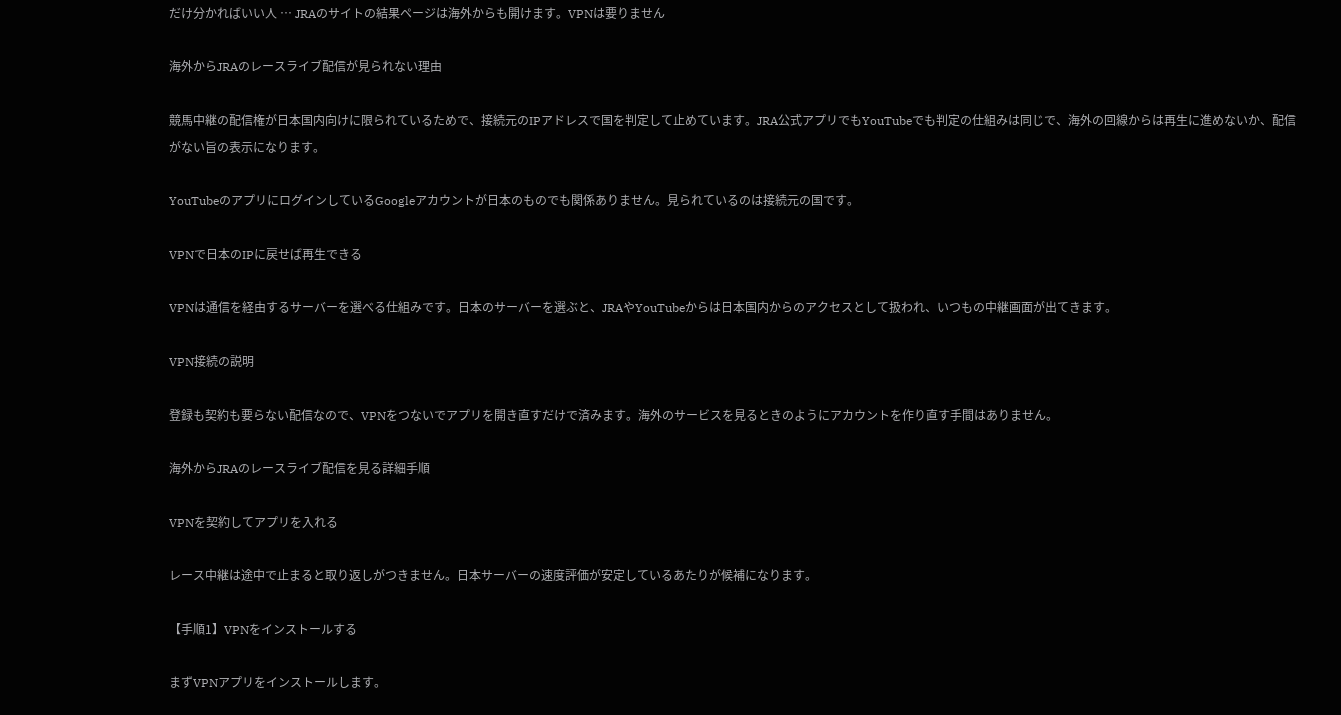だけ分かればいい人 … JRAのサイトの結果ページは海外からも開けます。VPNは要りません

海外からJRAのレースライブ配信が見られない理由

競馬中継の配信権が日本国内向けに限られているためで、接続元のIPアドレスで国を判定して止めています。JRA公式アプリでもYouTubeでも判定の仕組みは同じで、海外の回線からは再生に進めないか、配信がない旨の表示になります。

YouTubeのアプリにログインしているGoogleアカウントが日本のものでも関係ありません。見られているのは接続元の国です。

VPNで日本のIPに戻せば再生できる

VPNは通信を経由するサーバーを選べる仕組みです。日本のサーバーを選ぶと、JRAやYouTubeからは日本国内からのアクセスとして扱われ、いつもの中継画面が出てきます。

VPN接続の説明

登録も契約も要らない配信なので、VPNをつないでアプリを開き直すだけで済みます。海外のサービスを見るときのようにアカウントを作り直す手間はありません。

海外からJRAのレースライブ配信を見る詳細手順

VPNを契約してアプリを入れる

レース中継は途中で止まると取り返しがつきません。日本サーバーの速度評価が安定しているあたりが候補になります。

【手順1】VPNをインストールする

まずVPNアプリをインストールします。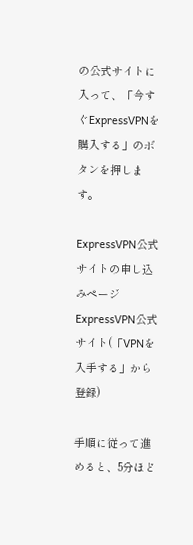の公式サイトに入って、「今すぐExpressVPNを購入する」のボタンを押します。

ExpressVPN公式サイトの申し込みページ
ExpressVPN公式サイト(「VPNを入手する」から登録)

手順に従って進めると、5分ほど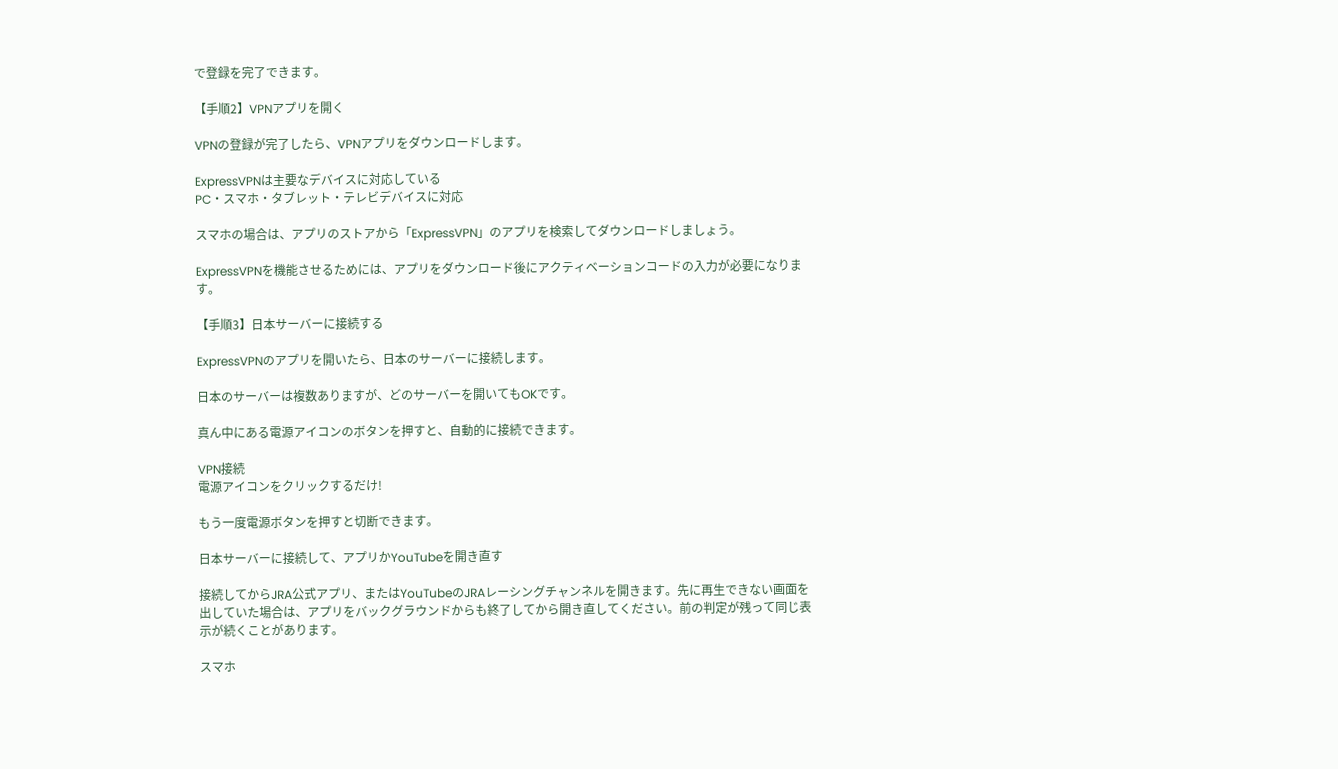で登録を完了できます。

【手順2】VPNアプリを開く

VPNの登録が完了したら、VPNアプリをダウンロードします。

ExpressVPNは主要なデバイスに対応している
PC・スマホ・タブレット・テレビデバイスに対応

スマホの場合は、アプリのストアから「ExpressVPN」のアプリを検索してダウンロードしましょう。

ExpressVPNを機能させるためには、アプリをダウンロード後にアクティベーションコードの入力が必要になります。

【手順3】日本サーバーに接続する

ExpressVPNのアプリを開いたら、日本のサーバーに接続します。

日本のサーバーは複数ありますが、どのサーバーを開いてもOKです。

真ん中にある電源アイコンのボタンを押すと、自動的に接続できます。

VPN接続
電源アイコンをクリックするだけ!

もう一度電源ボタンを押すと切断できます。

日本サーバーに接続して、アプリかYouTubeを開き直す

接続してからJRA公式アプリ、またはYouTubeのJRAレーシングチャンネルを開きます。先に再生できない画面を出していた場合は、アプリをバックグラウンドからも終了してから開き直してください。前の判定が残って同じ表示が続くことがあります。

スマホ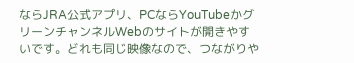ならJRA公式アプリ、PCならYouTubeかグリーンチャンネルWebのサイトが開きやすいです。どれも同じ映像なので、つながりや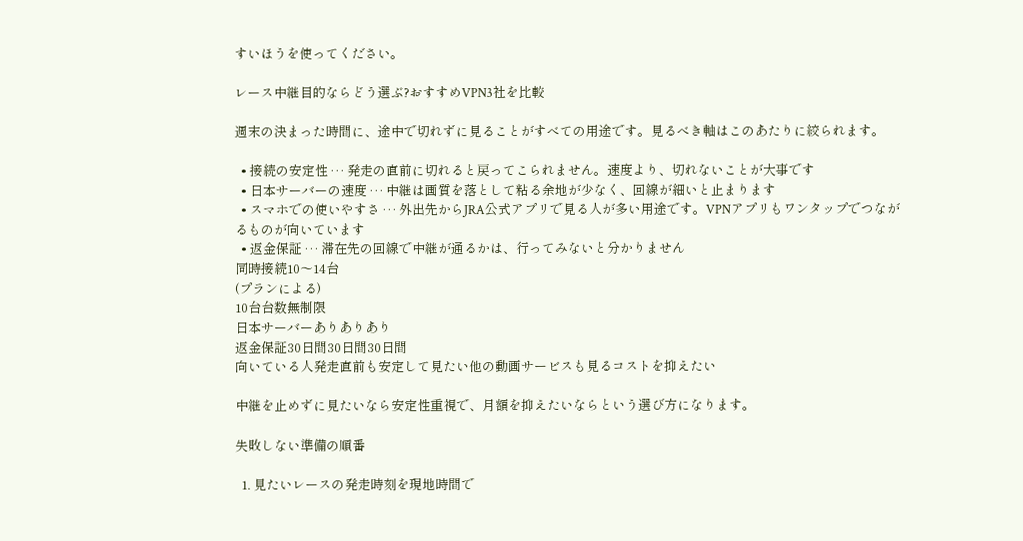すいほうを使ってください。

レース中継目的ならどう選ぶ?おすすめVPN3社を比較

週末の決まった時間に、途中で切れずに見ることがすべての用途です。見るべき軸はこのあたりに絞られます。

  • 接続の安定性 … 発走の直前に切れると戻ってこられません。速度より、切れないことが大事です
  • 日本サーバーの速度 … 中継は画質を落として粘る余地が少なく、回線が細いと止まります
  • スマホでの使いやすさ … 外出先からJRA公式アプリで見る人が多い用途です。VPNアプリもワンタップでつながるものが向いています
  • 返金保証 … 滞在先の回線で中継が通るかは、行ってみないと分かりません
同時接続10〜14台
(プランによる)
10台台数無制限
日本サーバーありありあり
返金保証30日間30日間30日間
向いている人発走直前も安定して見たい他の動画サービスも見るコストを抑えたい

中継を止めずに見たいなら安定性重視で、月額を抑えたいならという選び方になります。

失敗しない準備の順番

  1. 見たいレースの発走時刻を現地時間で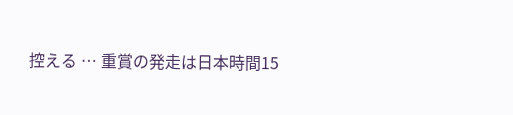控える … 重賞の発走は日本時間15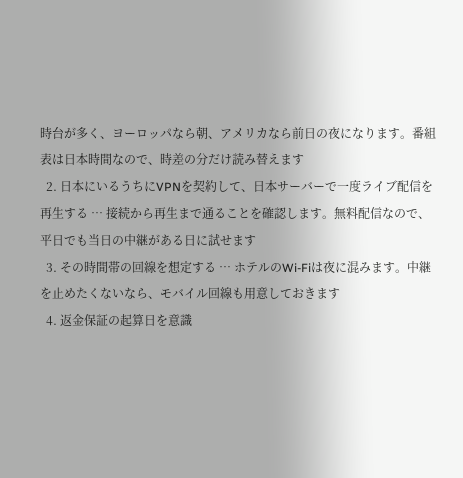時台が多く、ヨーロッパなら朝、アメリカなら前日の夜になります。番組表は日本時間なので、時差の分だけ読み替えます
  2. 日本にいるうちにVPNを契約して、日本サーバーで一度ライブ配信を再生する … 接続から再生まで通ることを確認します。無料配信なので、平日でも当日の中継がある日に試せます
  3. その時間帯の回線を想定する … ホテルのWi-Fiは夜に混みます。中継を止めたくないなら、モバイル回線も用意しておきます
  4. 返金保証の起算日を意識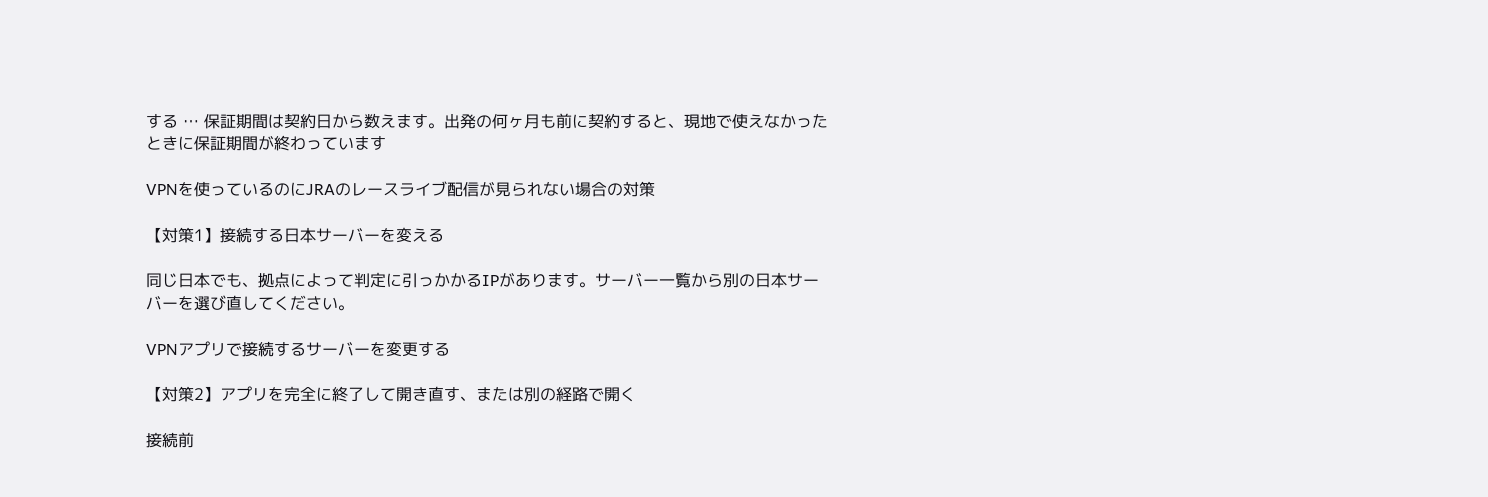する … 保証期間は契約日から数えます。出発の何ヶ月も前に契約すると、現地で使えなかったときに保証期間が終わっています

VPNを使っているのにJRAのレースライブ配信が見られない場合の対策

【対策1】接続する日本サーバーを変える

同じ日本でも、拠点によって判定に引っかかるIPがあります。サーバー一覧から別の日本サーバーを選び直してください。

VPNアプリで接続するサーバーを変更する

【対策2】アプリを完全に終了して開き直す、または別の経路で開く

接続前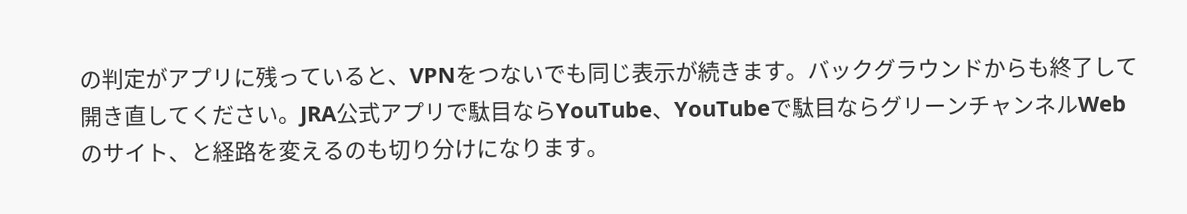の判定がアプリに残っていると、VPNをつないでも同じ表示が続きます。バックグラウンドからも終了して開き直してください。JRA公式アプリで駄目ならYouTube、YouTubeで駄目ならグリーンチャンネルWebのサイト、と経路を変えるのも切り分けになります。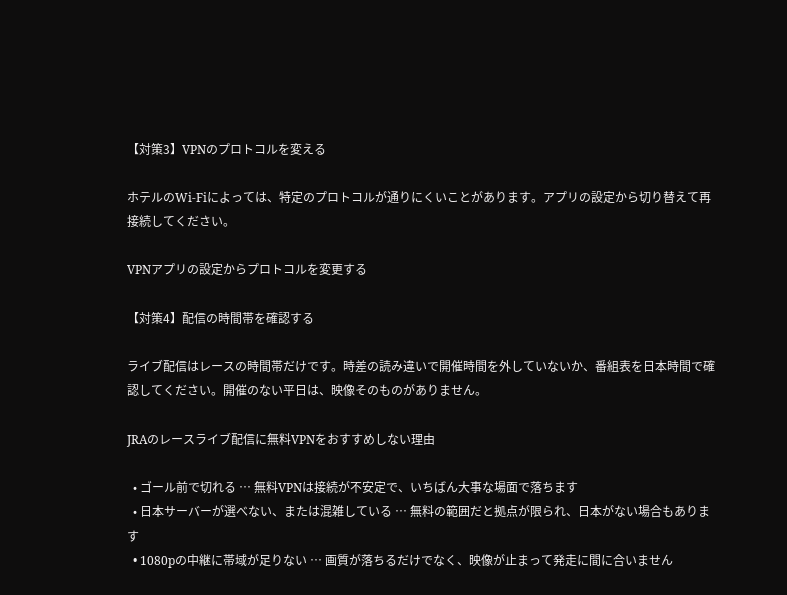【対策3】VPNのプロトコルを変える

ホテルのWi-Fiによっては、特定のプロトコルが通りにくいことがあります。アプリの設定から切り替えて再接続してください。

VPNアプリの設定からプロトコルを変更する

【対策4】配信の時間帯を確認する

ライブ配信はレースの時間帯だけです。時差の読み違いで開催時間を外していないか、番組表を日本時間で確認してください。開催のない平日は、映像そのものがありません。

JRAのレースライブ配信に無料VPNをおすすめしない理由

  • ゴール前で切れる … 無料VPNは接続が不安定で、いちばん大事な場面で落ちます
  • 日本サーバーが選べない、または混雑している … 無料の範囲だと拠点が限られ、日本がない場合もあります
  • 1080pの中継に帯域が足りない … 画質が落ちるだけでなく、映像が止まって発走に間に合いません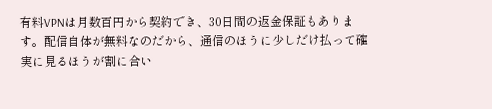有料VPNは月数百円から契約でき、30日間の返金保証もあります。配信自体が無料なのだから、通信のほうに少しだけ払って確実に見るほうが割に合い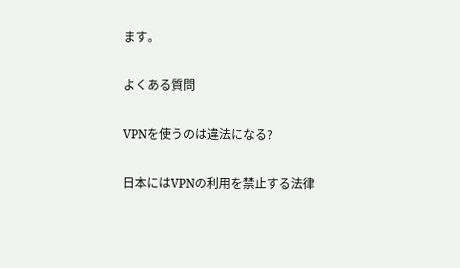ます。

よくある質問

VPNを使うのは違法になる?

日本にはVPNの利用を禁止する法律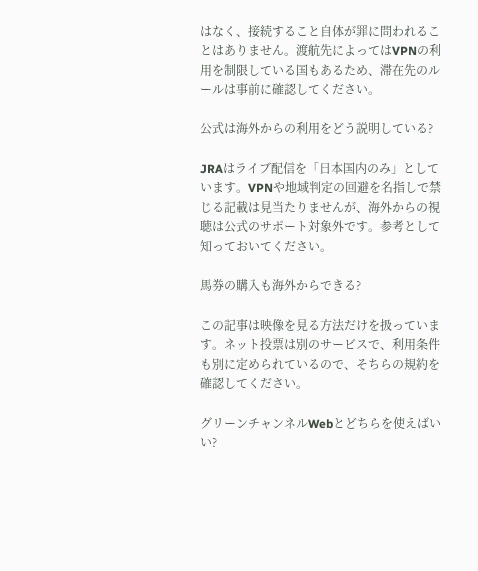はなく、接続すること自体が罪に問われることはありません。渡航先によってはVPNの利用を制限している国もあるため、滞在先のルールは事前に確認してください。

公式は海外からの利用をどう説明している?

JRAはライブ配信を「日本国内のみ」としています。VPNや地域判定の回避を名指しで禁じる記載は見当たりませんが、海外からの視聴は公式のサポート対象外です。参考として知っておいてください。

馬券の購入も海外からできる?

この記事は映像を見る方法だけを扱っています。ネット投票は別のサービスで、利用条件も別に定められているので、そちらの規約を確認してください。

グリーンチャンネルWebとどちらを使えばいい?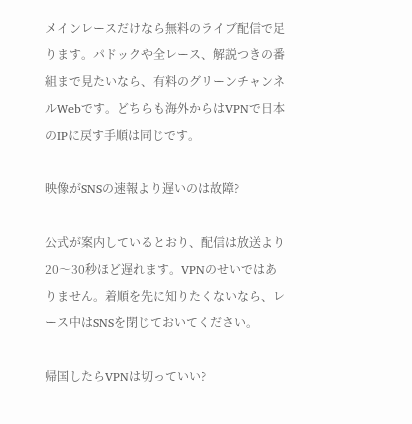メインレースだけなら無料のライブ配信で足ります。パドックや全レース、解説つきの番組まで見たいなら、有料のグリーンチャンネルWebです。どちらも海外からはVPNで日本のIPに戻す手順は同じです。

映像がSNSの速報より遅いのは故障?

公式が案内しているとおり、配信は放送より20〜30秒ほど遅れます。VPNのせいではありません。着順を先に知りたくないなら、レース中はSNSを閉じておいてください。

帰国したらVPNは切っていい?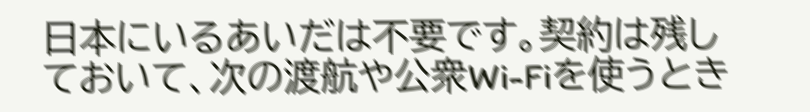日本にいるあいだは不要です。契約は残しておいて、次の渡航や公衆Wi-Fiを使うとき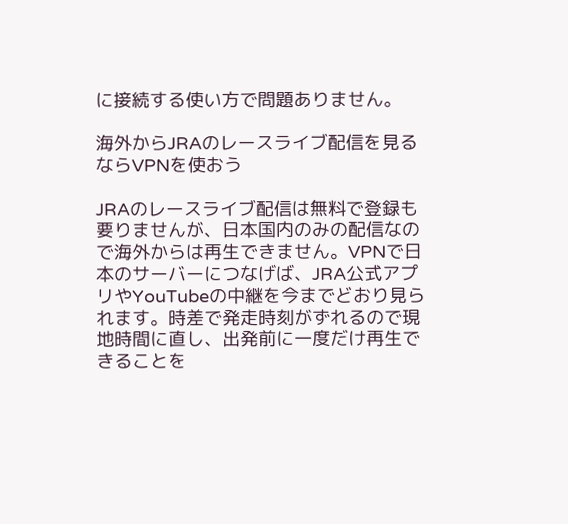に接続する使い方で問題ありません。

海外からJRAのレースライブ配信を見るならVPNを使おう

JRAのレースライブ配信は無料で登録も要りませんが、日本国内のみの配信なので海外からは再生できません。VPNで日本のサーバーにつなげば、JRA公式アプリやYouTubeの中継を今までどおり見られます。時差で発走時刻がずれるので現地時間に直し、出発前に一度だけ再生できることを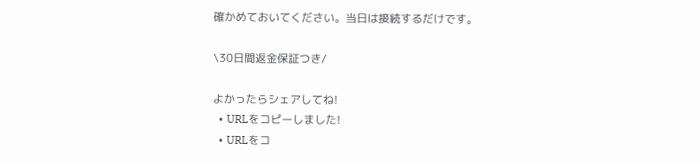確かめておいてください。当日は接続するだけです。

\30日間返金保証つき/

よかったらシェアしてね!
  • URLをコピーしました!
  • URLをコ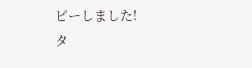ピーしました!
タ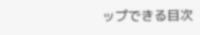ップできる目次